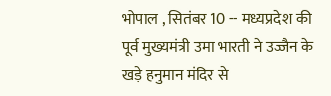भोपाल , सितंबर 10 -- मध्यप्रदेश की पूर्व मुख्यमंत्री उमा भारती ने उज्जैन के खड़े हनुमान मंदिर से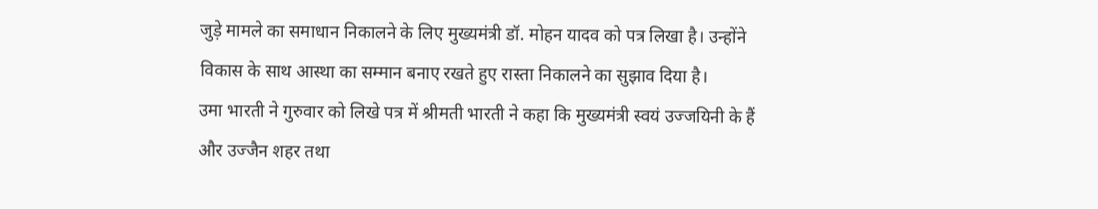जुड़े मामले का समाधान निकालने के लिए मुख्यमंत्री डॉ. मोहन यादव को पत्र लिखा है। उन्होंने विकास के साथ आस्था का सम्मान बनाए रखते हुए रास्ता निकालने का सुझाव दिया है।
उमा भारती ने गुरुवार को लिखे पत्र में श्रीमती भारती ने कहा कि मुख्यमंत्री स्वयं उज्जयिनी के हैं और उज्जैन शहर तथा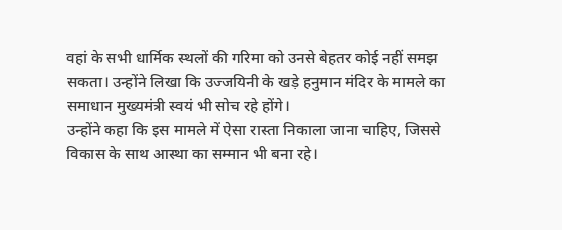वहां के सभी धार्मिक स्थलों की गरिमा को उनसे बेहतर कोई नहीं समझ सकता। उन्होंने लिखा कि उज्जयिनी के खड़े हनुमान मंदिर के मामले का समाधान मुख्यमंत्री स्वयं भी सोच रहे होंगे।
उन्होंने कहा कि इस मामले में ऐसा रास्ता निकाला जाना चाहिए, जिससे विकास के साथ आस्था का सम्मान भी बना रहे।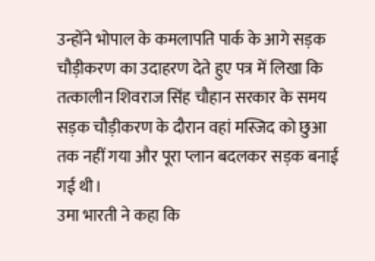उन्होंने भोपाल के कमलापति पार्क के आगे सड़क चौड़ीकरण का उदाहरण देते हुए पत्र में लिखा कि तत्कालीन शिवराज सिंह चौहान सरकार के समय सड़क चौड़ीकरण के दौरान वहां मस्जिद को छुआ तक नहीं गया और पूरा प्लान बदलकर सड़क बनाई गई थी।
उमा भारती ने कहा कि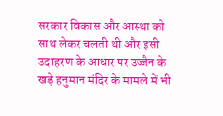सरकार विकास और आस्था को साथ लेकर चलती थी और इसी उदाहरण के आधार पर उज्जैन के खड़े हनुमान मंदिर के मामले में भी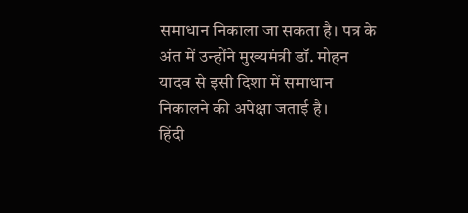समाधान निकाला जा सकता है। पत्र के अंत में उन्होंने मुख्यमंत्री डॉ. मोहन यादव से इसी दिशा में समाधान निकालने की अपेक्षा जताई है।
हिंदी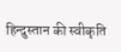हिन्दुस्तान की स्वीकृति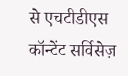से एचटीडीएस कॉन्टेंट सर्विसेज़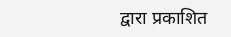द्वारा प्रकाशित